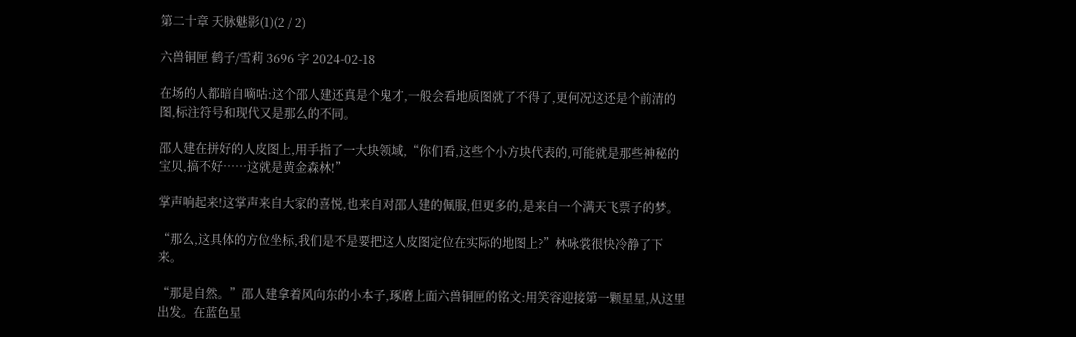第二十章 天脉魅影(1)(2 / 2)

六兽铜匣 鹤子/雪莉 3696 字 2024-02-18

在场的人都暗自嘀咕:这个邵人建还真是个鬼才,一般会看地质图就了不得了,更何况这还是个前清的图,标注符号和现代又是那么的不同。

邵人建在拼好的人皮图上,用手指了一大块领域,“你们看,这些个小方块代表的,可能就是那些神秘的宝贝,搞不好……这就是黄金森林!”

掌声响起来!这掌声来自大家的喜悦,也来自对邵人建的佩服,但更多的,是来自一个满天飞票子的梦。

“那么,这具体的方位坐标,我们是不是要把这人皮图定位在实际的地图上?”林咏裳很快冷静了下来。

“那是自然。”邵人建拿着风向东的小本子,琢磨上面六兽铜匣的铭文:用笑容迎接第一颗星星,从这里出发。在蓝色星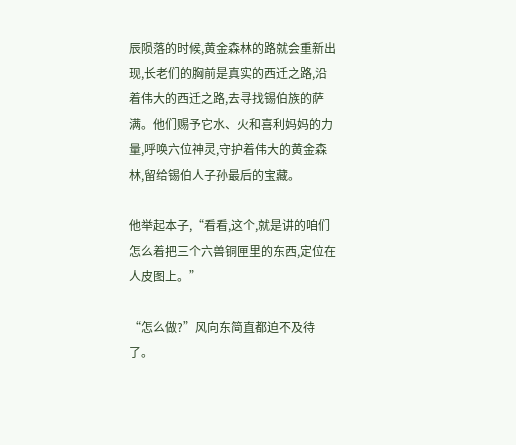辰陨落的时候,黄金森林的路就会重新出现,长老们的胸前是真实的西迁之路,沿着伟大的西迁之路,去寻找锡伯族的萨满。他们赐予它水、火和喜利妈妈的力量,呼唤六位神灵,守护着伟大的黄金森林,留给锡伯人子孙最后的宝藏。

他举起本子,“看看,这个,就是讲的咱们怎么着把三个六兽铜匣里的东西,定位在人皮图上。”

“怎么做?”风向东简直都迫不及待了。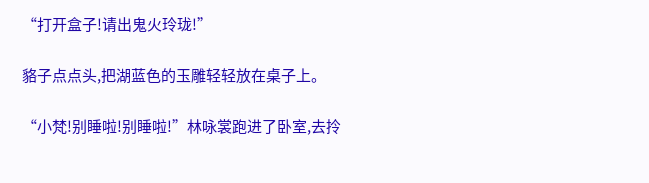“打开盒子!请出鬼火玲珑!”

貉子点点头,把湖蓝色的玉雕轻轻放在桌子上。

“小梵!别睡啦!别睡啦!”林咏裳跑进了卧室,去拎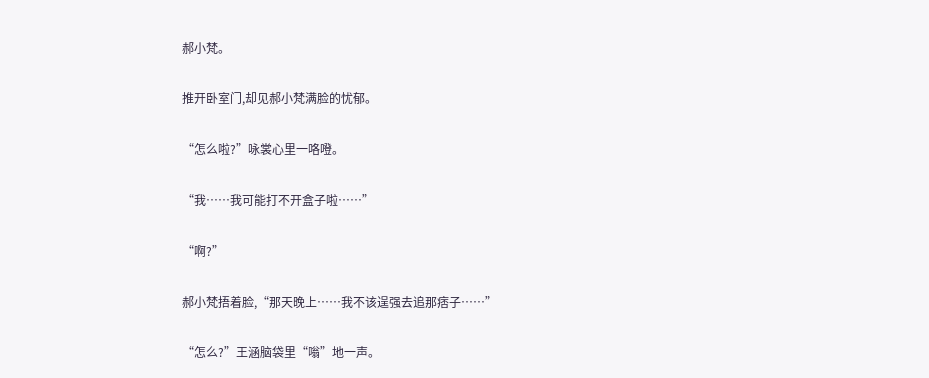郝小梵。

推开卧室门,却见郝小梵满脸的忧郁。

“怎么啦?”咏裳心里一咯噔。

“我……我可能打不开盒子啦……”

“啊?”

郝小梵捂着脸,“那天晚上……我不该逞强去追那痞子……”

“怎么?”王涵脑袋里“嗡”地一声。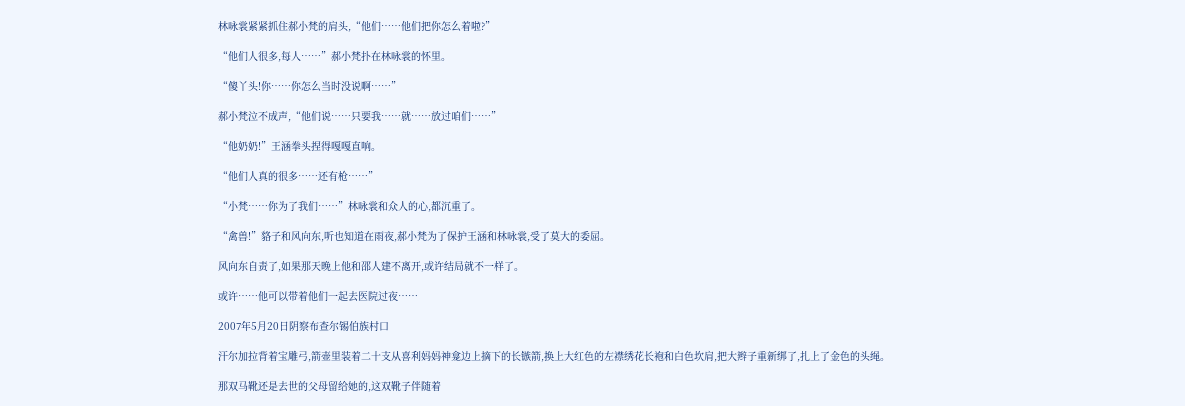林咏裳紧紧抓住郝小梵的肩头,“他们……他们把你怎么着啦?”

“他们人很多,每人……”郝小梵扑在林咏裳的怀里。

“傻丫头!你……你怎么当时没说啊……”

郝小梵泣不成声,“他们说……只要我……就……放过咱们……”

“他奶奶!”王涵拳头捏得嘎嘎直响。

“他们人真的很多……还有枪……”

“小梵……你为了我们……”林咏裳和众人的心,都沉重了。

“禽兽!”貉子和风向东,听也知道在雨夜,郝小梵为了保护王涵和林咏裳,受了莫大的委屈。

风向东自责了,如果那天晚上他和邵人建不离开,或许结局就不一样了。

或许……他可以带着他们一起去医院过夜……

2007年5月20日阴察布查尔锡伯族村口

汗尔加拉背着宝雕弓,箭壶里装着二十支从喜利妈妈神龛边上摘下的长镞箭,换上大红色的左襟绣花长袍和白色坎肩,把大辫子重新绑了,扎上了金色的头绳。

那双马靴还是去世的父母留给她的,这双靴子伴随着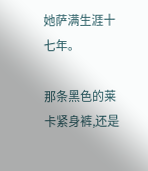她萨满生涯十七年。

那条黑色的莱卡紧身裤,还是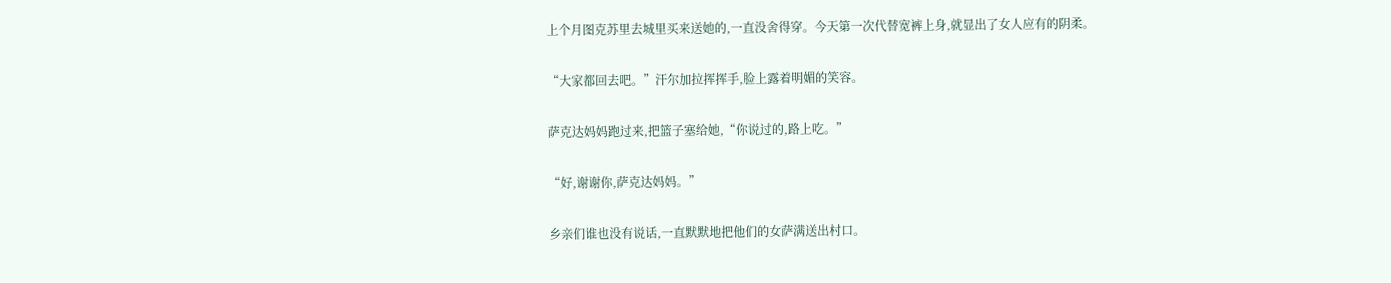上个月图克苏里去城里买来送她的,一直没舍得穿。今天第一次代替宽裤上身,就显出了女人应有的阴柔。

“大家都回去吧。”汗尔加拉挥挥手,脸上露着明媚的笑容。

萨克达妈妈跑过来,把篮子塞给她,“你说过的,路上吃。”

“好,谢谢你,萨克达妈妈。”

乡亲们谁也没有说话,一直默默地把他们的女萨满送出村口。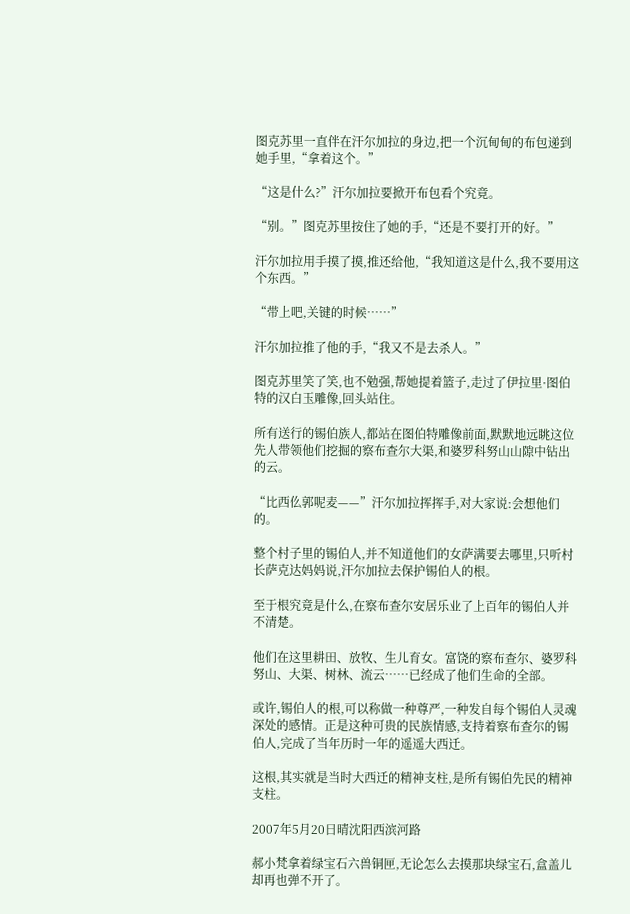图克苏里一直伴在汗尔加拉的身边,把一个沉甸甸的布包递到她手里,“拿着这个。”

“这是什么?”汗尔加拉要掀开布包看个究竟。

“别。”图克苏里按住了她的手,“还是不要打开的好。”

汗尔加拉用手摸了摸,推还给他,“我知道这是什么,我不要用这个东西。”

“带上吧,关键的时候……”

汗尔加拉推了他的手,“我又不是去杀人。”

图克苏里笑了笑,也不勉强,帮她提着篮子,走过了伊拉里·图伯特的汉白玉雕像,回头站住。

所有送行的锡伯族人,都站在图伯特雕像前面,默默地远眺这位先人带领他们挖掘的察布查尔大渠,和婆罗科努山山隙中钻出的云。

“比西仫郭呢麦——”汗尔加拉挥挥手,对大家说:会想他们的。

整个村子里的锡伯人,并不知道他们的女萨满要去哪里,只听村长萨克达妈妈说,汗尔加拉去保护锡伯人的根。

至于根究竟是什么,在察布查尔安居乐业了上百年的锡伯人并不清楚。

他们在这里耕田、放牧、生儿育女。富饶的察布查尔、婆罗科努山、大渠、树林、流云……已经成了他们生命的全部。

或许,锡伯人的根,可以称做一种尊严,一种发自每个锡伯人灵魂深处的感情。正是这种可贵的民族情感,支持着察布查尔的锡伯人,完成了当年历时一年的遥遥大西迁。

这根,其实就是当时大西迁的精神支柱,是所有锡伯先民的精神支柱。

2007年5月20日晴沈阳西滨河路

郝小梵拿着绿宝石六兽铜匣,无论怎么去摸那块绿宝石,盒盖儿却再也弹不开了。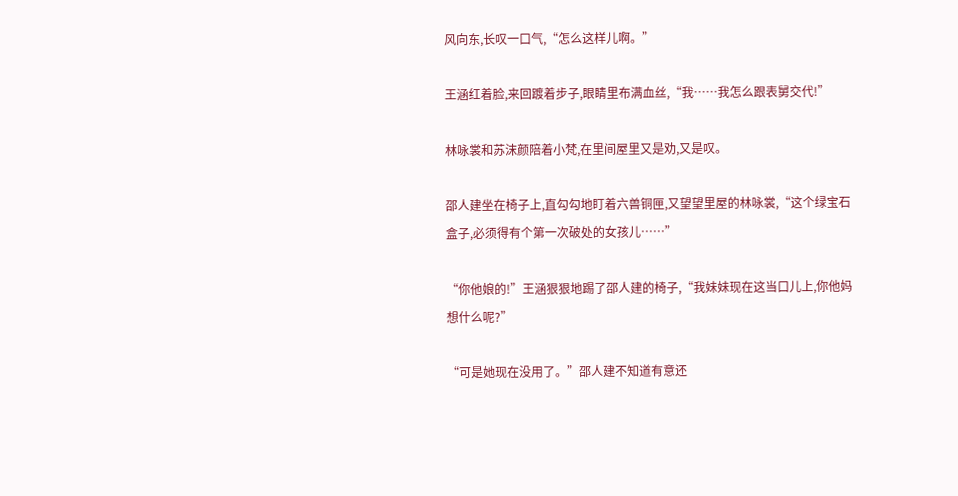风向东,长叹一口气,“怎么这样儿啊。”

王涵红着脸,来回踱着步子,眼睛里布满血丝,“我……我怎么跟表舅交代!”

林咏裳和苏沫颜陪着小梵,在里间屋里又是劝,又是叹。

邵人建坐在椅子上,直勾勾地盯着六兽铜匣,又望望里屋的林咏裳,“这个绿宝石盒子,必须得有个第一次破处的女孩儿……”

“你他娘的!”王涵狠狠地踢了邵人建的椅子,“我妹妹现在这当口儿上,你他妈想什么呢?”

“可是她现在没用了。”邵人建不知道有意还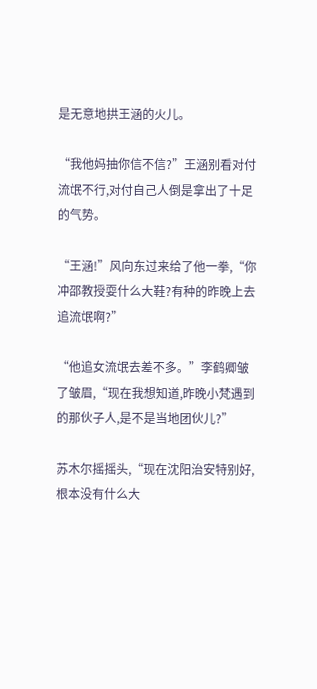是无意地拱王涵的火儿。

“我他妈抽你信不信?”王涵别看对付流氓不行,对付自己人倒是拿出了十足的气势。

“王涵!”风向东过来给了他一拳,“你冲邵教授耍什么大鞋?有种的昨晚上去追流氓啊?”

“他追女流氓去差不多。”李鹤卿皱了皱眉,“现在我想知道,昨晚小梵遇到的那伙子人,是不是当地团伙儿?”

苏木尔摇摇头,“现在沈阳治安特别好,根本没有什么大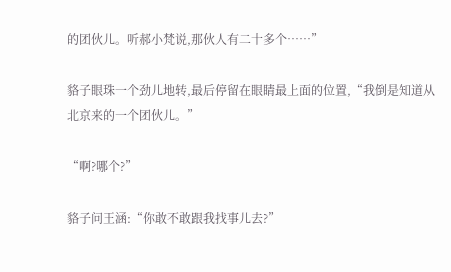的团伙儿。听郝小梵说,那伙人有二十多个……”

貉子眼珠一个劲儿地转,最后停留在眼睛最上面的位置,“我倒是知道从北京来的一个团伙儿。”

“啊?哪个?”

貉子问王涵:“你敢不敢跟我找事儿去?”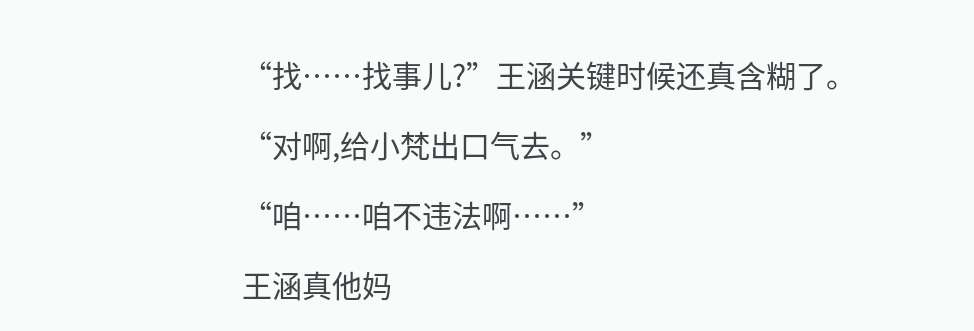“找……找事儿?”王涵关键时候还真含糊了。

“对啊,给小梵出口气去。”

“咱……咱不违法啊……”

王涵真他妈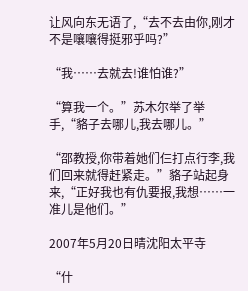让风向东无语了,“去不去由你,刚才不是嚷嚷得挺邪乎吗?”

“我……去就去!谁怕谁?”

“算我一个。”苏木尔举了举手,“貉子去哪儿,我去哪儿。”

“邵教授,你带着她们仨打点行李,我们回来就得赶紧走。”貉子站起身来,“正好我也有仇要报,我想……一准儿是他们。”

2007年5月20日晴沈阳太平寺

“什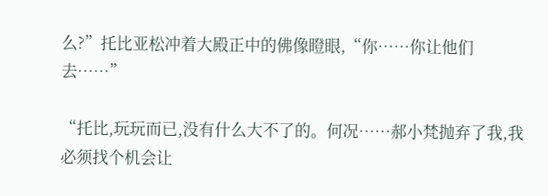么?”托比亚松冲着大殿正中的佛像瞪眼,“你……你让他们去……”

“托比,玩玩而已,没有什么大不了的。何况……郝小梵抛弃了我,我必须找个机会让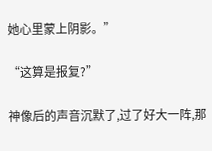她心里蒙上阴影。”

“这算是报复?”

神像后的声音沉默了,过了好大一阵,那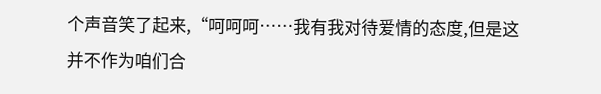个声音笑了起来,“呵呵呵……我有我对待爱情的态度,但是这并不作为咱们合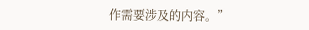作需要涉及的内容。”